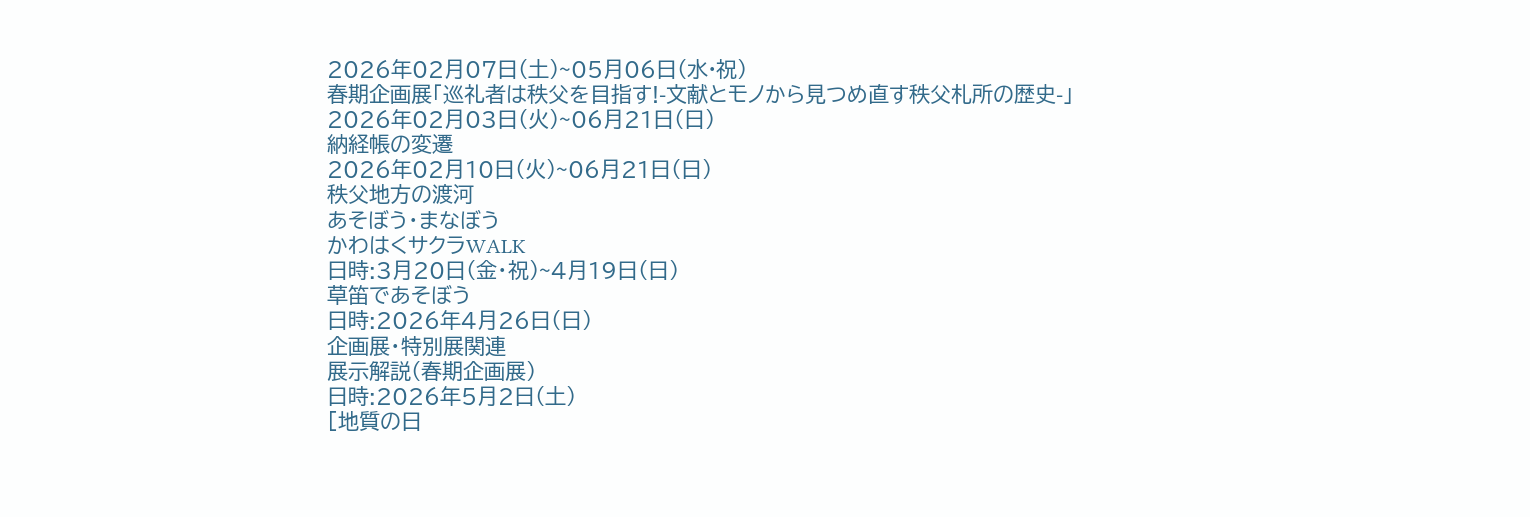2026年02月07日(土)~05月06日(水·祝)
春期企画展「巡礼者は秩父を目指す!-文献とモノから見つめ直す秩父札所の歴史-」
2026年02月03日(火)~06月21日(日)
納経帳の変遷
2026年02月10日(火)~06月21日(日)
秩父地方の渡河
あそぼう・まなぼう
かわはくサクラWALK
日時:3月20日(金・祝)~4月19日(日)
草笛であそぼう
日時:2026年4月26日(日)
企画展・特別展関連
展示解説(春期企画展)
日時:2026年5月2日(土)
[地質の日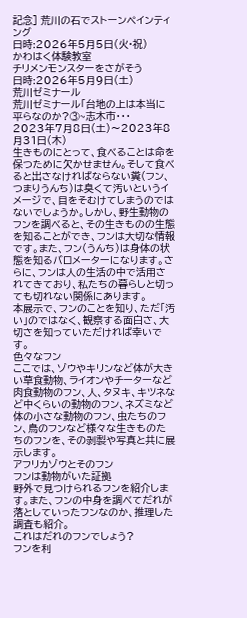記念] 荒川の石でストーンペインティング
日時:2026年5月5日(火·祝)
かわはく体験教室
チリメンモンスターをさがそう
日時:2026年5月9日(土)
荒川ゼミナール
荒川ゼミナール「台地の上は本当に平らなのか?③~志木市・・・
2023年7月8日(土)〜2023年8月31日(木)
生きものにとって、食べることは命を保つために欠かせません。そして食べると出さなければならない糞(フン、つまりうんち)は臭くて汚いというイメージで、目をそむけてしまうのではないでしょうか。しかし、野生動物のフンを調べると、その生きものの生態を知ることができ、フンは大切な情報です。また、フン(うんち)は身体の状態を知るバロメーターになります。さらに、フンは人の生活の中で活用されてきており、私たちの暮らしと切っても切れない関係にあります。
本展示で、フンのことを知り、ただ「汚い」のではなく、観察する面白さ、大切さを知っていただければ幸いです。
色々なフン
ここでは、ゾウやキリンなど体が大きい草食動物、ライオンやチーターなど肉食動物のフン、人、タヌキ、キツネなど中くらいの動物のフン、ネズミなど体の小さな動物のフン、虫たちのフン、鳥のフンなど様々な生きものたちのフンを、その剥製や写真と共に展示します。
アフリカゾウとそのフン
フンは動物がいた証拠
野外で見つけられるフンを紹介します。また、フンの中身を調べてだれが落としていったフンなのか、推理した調査も紹介。
これはだれのフンでしょう?
フンを利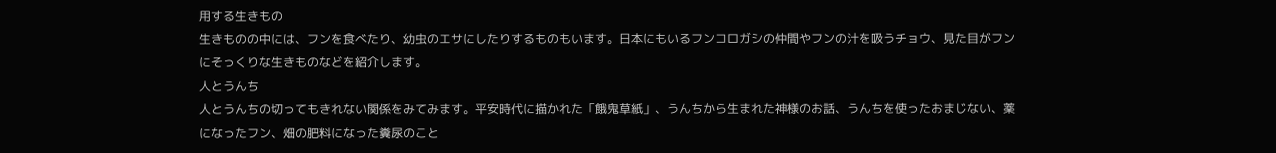用する生きもの
生きものの中には、フンを食べたり、幼虫のエサにしたりするものもいます。日本にもいるフンコロガシの仲間やフンの汁を吸うチョウ、見た目がフンにそっくりな生きものなどを紹介します。
人とうんち
人とうんちの切ってもきれない関係をみてみます。平安時代に描かれた「餓鬼草紙」、うんちから生まれた神様のお話、うんちを使ったおまじない、薬になったフン、畑の肥料になった糞尿のこと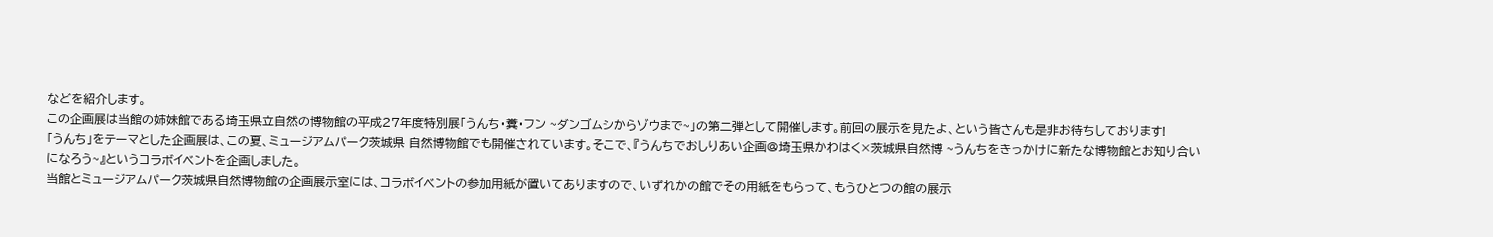などを紹介します。
この企画展は当館の姉妹館である埼玉県立自然の博物館の平成27年度特別展「うんち・糞・フン ~ダンゴムシからゾウまで~」の第二弾として開催します。前回の展示を見たよ、という皆さんも是非お待ちしております!
「うんち」をテーマとした企画展は、この夏、ミュージアムパーク茨城県 自然博物館でも開催されています。そこで、『うんちでおしりあい企画@埼玉県かわはく×茨城県自然博 ~うんちをきっかけに新たな博物館とお知り合いになろう~』というコラボイベントを企画しました。
当館とミュージアムパーク茨城県自然博物館の企画展示室には、コラボイベントの参加用紙が置いてありますので、いずれかの館でその用紙をもらって、もうひとつの館の展示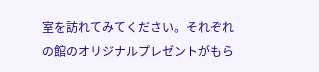室を訪れてみてください。それぞれの館のオリジナルプレゼントがもら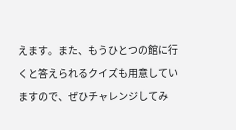えます。また、もうひとつの館に行くと答えられるクイズも用意していますので、ぜひチャレンジしてみ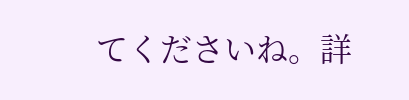てくださいね。詳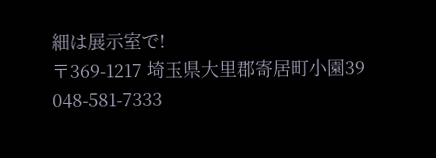細は展示室で!
〒369-1217 埼玉県大里郡寄居町小園39
048-581-7333